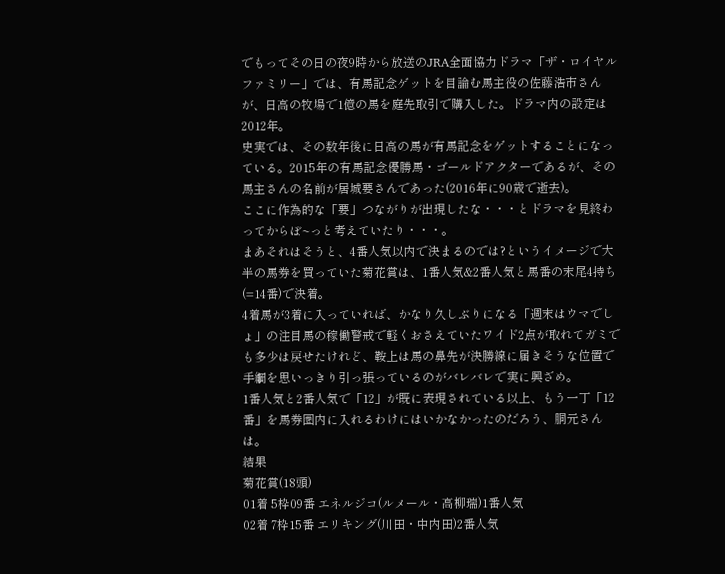でもってその日の夜9時から放送のJRA全面協力ドラマ「ザ・ロイヤルファミリー」では、有馬記念ゲットを目論む馬主役の佐藤浩市さんが、日高の牧場で1億の馬を庭先取引で購入した。ドラマ内の設定は2012年。
史実では、その数年後に日高の馬が有馬記念をゲットすることになっている。2015年の有馬記念優勝馬・ゴールドアクターであるが、その馬主さんの名前が居城要さんであった(2016年に90歳で逝去)。
ここに作為的な「要」つながりが出現したな・・・とドラマを見終わってからぼ~っと考えていたり・・・。
まあそれはそうと、4番人気以内で決まるのでは?というイメージで大半の馬券を買っていた菊花賞は、1番人気&2番人気と馬番の末尾4持ち(=14番)で決着。
4着馬が3着に入っていれば、かなり久しぶりになる「週末はウマでしょ」の注目馬の稼働警戒で軽くおさえていたワイド2点が取れてガミでも多少は戻せたけれど、鞍上は馬の鼻先が決勝線に届きそうな位置で手綱を思いっきり引っ張っているのがバレバレで実に興ざめ。
1番人気と2番人気で「12」が既に表現されている以上、もう一丁「12番」を馬券圏内に入れるわけにはいかなかったのだろう、胴元さんは。
結果
菊花賞(18頭)
01着 5枠09番 エネルジコ(ルメール・高柳瑞)1番人気
02着 7枠15番 エリキング(川田・中内田)2番人気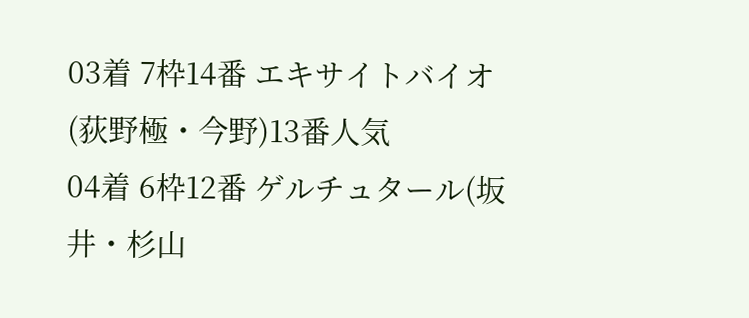03着 7枠14番 エキサイトバイオ(荻野極・今野)13番人気
04着 6枠12番 ゲルチュタール(坂井・杉山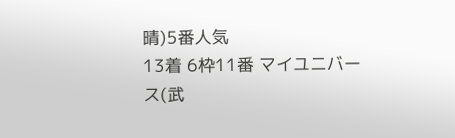晴)5番人気
13着 6枠11番 マイユニバース(武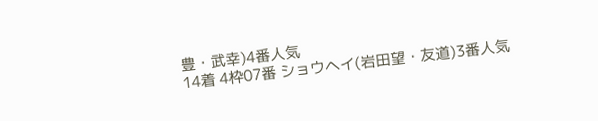豊・武幸)4番人気
14着 4枠07番 ショウヘイ(岩田望・友道)3番人気